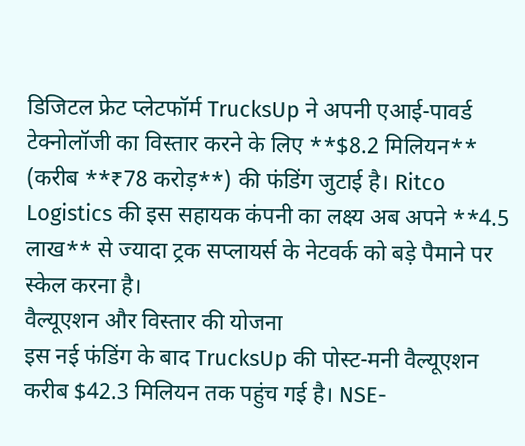डिजिटल फ्रेट प्लेटफॉर्म TrucksUp ने अपनी एआई-पावर्ड टेक्नोलॉजी का विस्तार करने के लिए **$8.2 मिलियन** (करीब **₹78 करोड़**) की फंडिंग जुटाई है। Ritco Logistics की इस सहायक कंपनी का लक्ष्य अब अपने **4.5 लाख** से ज्यादा ट्रक सप्लायर्स के नेटवर्क को बड़े पैमाने पर स्केल करना है।
वैल्यूएशन और विस्तार की योजना
इस नई फंडिंग के बाद TrucksUp की पोस्ट-मनी वैल्यूएशन करीब $42.3 मिलियन तक पहुंच गई है। NSE-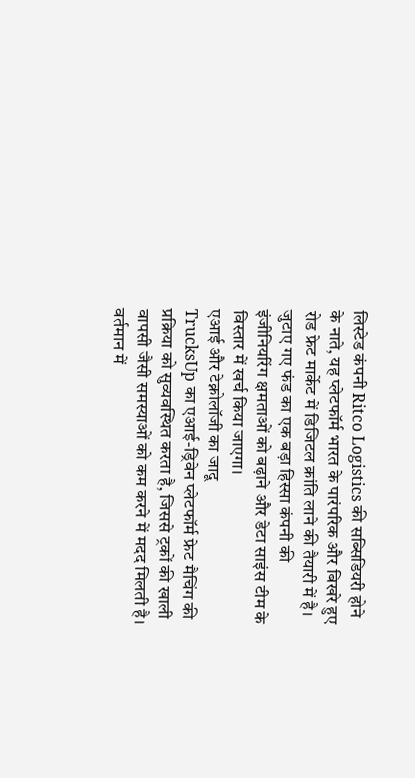लिस्टेड कंपनी Ritco Logistics की सब्सिडियरी होने के नाते, यह प्लेटफॉर्म भारत के पारंपरिक और बिखरे हुए रोड फ्रेट मार्केट में डिजिटल क्रांति लाने की तैयारी में है। जुटाए गए फंड का एक बड़ा हिस्सा कंपनी की इंजीनियरिंग क्षमताओं को बढ़ाने और डेटा साइंस टीम के विस्तार में खर्च किया जाएगा।
एआई और टेक्नोलॉजी का जादू
TrucksUp का एआई-ड्रिवेन प्लेटफॉर्म फ्रेट मैचिंग की प्रक्रिया को सुव्यवस्थित करता है, जिससे ट्रकों की खाली वापसी जैसी समस्याओं को कम करने में मदद मिलती है। वर्तमान में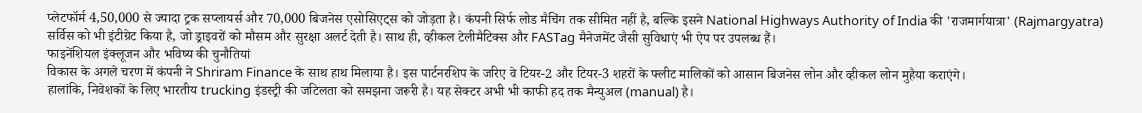प्लेटफॉर्म 4,50,000 से ज्यादा ट्रक सप्लायर्स और 70,000 बिजनेस एसोसिएट्स को जोड़ता है। कंपनी सिर्फ लोड मैचिंग तक सीमित नहीं है, बल्कि इसने National Highways Authority of India की 'राजमार्गयात्रा' (Rajmargyatra) सर्विस को भी इंटीग्रेट किया है, जो ड्राइवरों को मौसम और सुरक्षा अलर्ट देती है। साथ ही, व्हीकल टेलीमैटिक्स और FASTag मैनेजमेंट जैसी सुविधाएं भी ऐप पर उपलब्ध हैं।
फाइनेंशियल इंक्लूजन और भविष्य की चुनौतियां
विकास के अगले चरण में कंपनी ने Shriram Finance के साथ हाथ मिलाया है। इस पार्टनरशिप के जरिए वे टियर-2 और टियर-3 शहरों के फ्लीट मालिकों को आसान बिजनेस लोन और व्हीकल लोन मुहैया कराएंगे।
हालांकि, निवेशकों के लिए भारतीय trucking इंडस्ट्री की जटिलता को समझना जरूरी है। यह सेक्टर अभी भी काफी हद तक मैन्युअल (manual) है।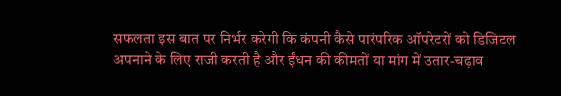सफलता इस बात पर निर्भर करेगी कि कंपनी कैसे पारंपरिक ऑपरेटरों को डिजिटल अपनाने के लिए राजी करती है और ईंधन की कीमतों या मांग में उतार-चढ़ाव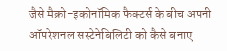जैसे मैक्रो-इकोनॉमिक फैक्टर्स के बीच अपनी ऑपरेशनल सस्टेनेबिलिटी को कैसे बनाए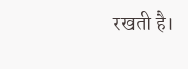रखती है।